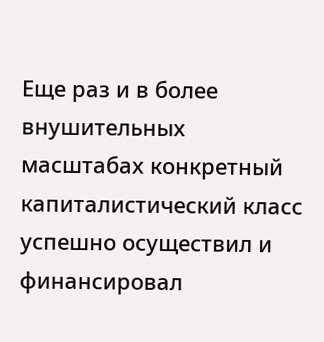Еще раз и в более внушительных масштабах конкретный капиталистический класс успешно осуществил и финансировал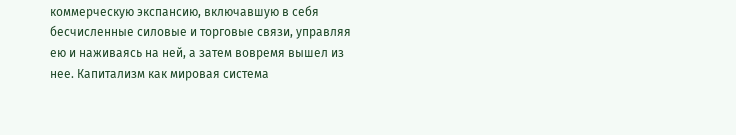коммерческую экспансию, включавшую в себя бесчисленные силовые и торговые связи, управляя ею и наживаясь на ней, а затем вовремя вышел из нее. Капитализм как мировая система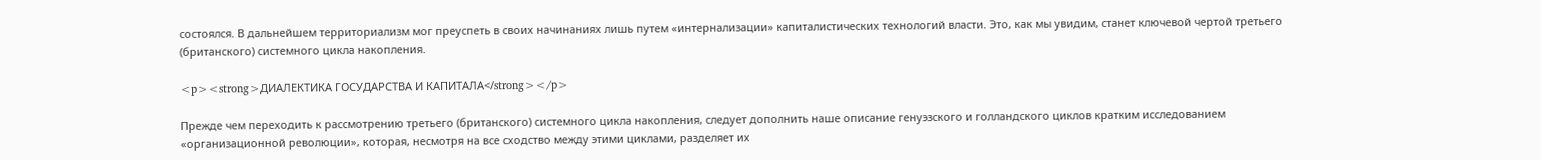состоялся. В дальнейшем территориализм мог преуспеть в своих начинаниях лишь путем «интернализации» капиталистических технологий власти. Это, как мы увидим, станет ключевой чертой третьего (британского) системного цикла накопления.

<p><strong>ДИАЛЕКТИКА ГОСУДАРСТВА И КАПИТАЛА</strong></p>

Прежде чем переходить к рассмотрению третьего (британского) системного цикла накопления, следует дополнить наше описание генуэзского и голландского циклов кратким исследованием «организационной революции», которая, несмотря на все сходство между этими циклами, разделяет их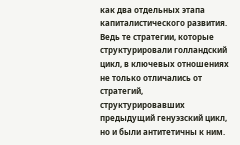как два отдельных этапа капиталистического развития. Ведь те стратегии, которые структурировали голландский цикл, в ключевых отношениях не только отличались от стратегий, структурировавших предыдущий генуэзский цикл, но и были антитетичны к ним.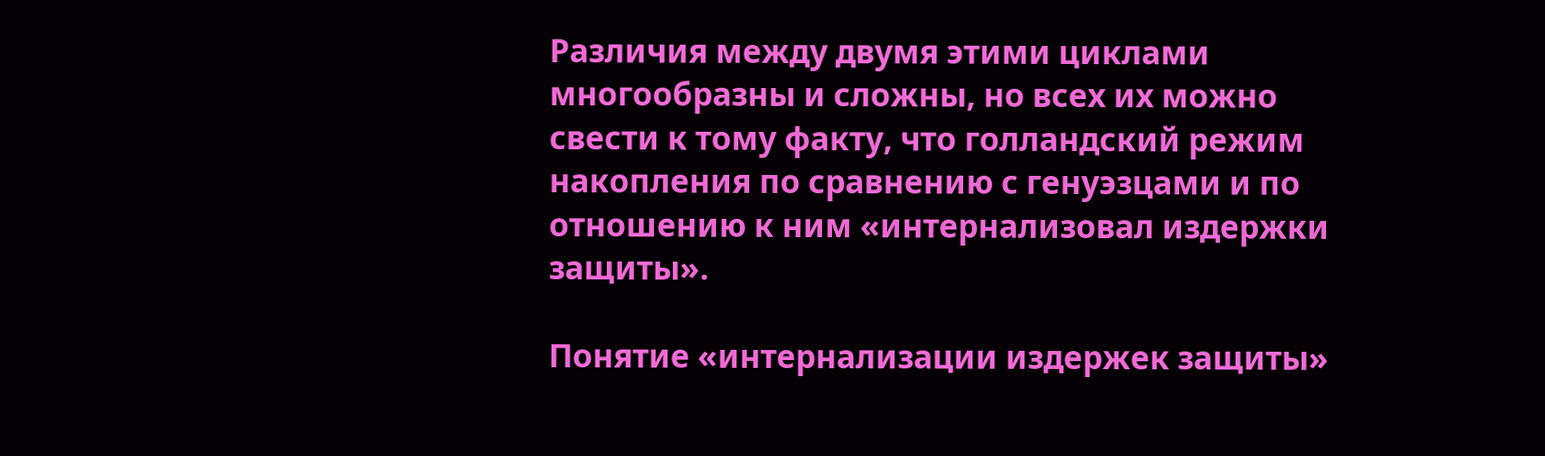Различия между двумя этими циклами многообразны и сложны, но всех их можно свести к тому факту, что голландский режим накопления по сравнению с генуэзцами и по отношению к ним «интернализовал издержки защиты».

Понятие «интернализации издержек защиты»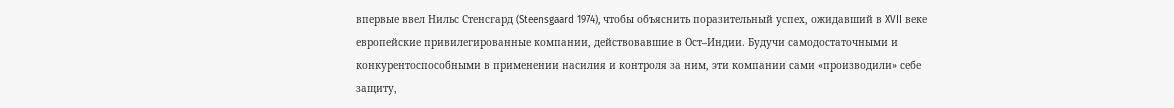впервые ввел Нильс Стенсгард (Steensgaard 1974), чтобы объяснить поразительный успех, ожидавший в XVII веке европейские привилегированные компании, действовавшие в Ост–Индии. Будучи самодостаточными и конкурентоспособными в применении насилия и контроля за ним, эти компании сами «производили» себе защиту,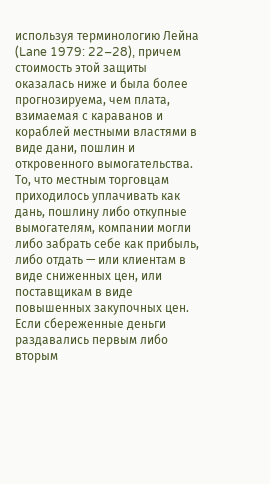используя терминологию Лейна (Lane 1979: 22–28), причем стоимость этой защиты оказалась ниже и была более прогнозируема, чем плата, взимаемая с караванов и кораблей местными властями в виде дани, пошлин и откровенного вымогательства. То, что местным торговцам приходилось уплачивать как дань, пошлину либо откупные вымогателям, компании могли либо забрать себе как прибыль, либо отдать — или клиентам в виде сниженных цен, или поставщикам в виде повышенных закупочных цен. Если сбереженные деньги раздавались первым либо вторым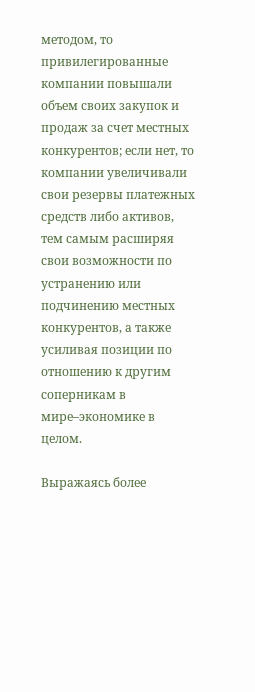методом, то привилегированные компании повышали объем своих закупок и продаж за счет местных конкурентов; если нет, то компании увеличивали свои резервы платежных средств либо активов, тем самым расширяя свои возможности по устранению или подчинению местных конкурентов, а также усиливая позиции по отношению к другим соперникам в мире–экономике в целом.

Выражаясь более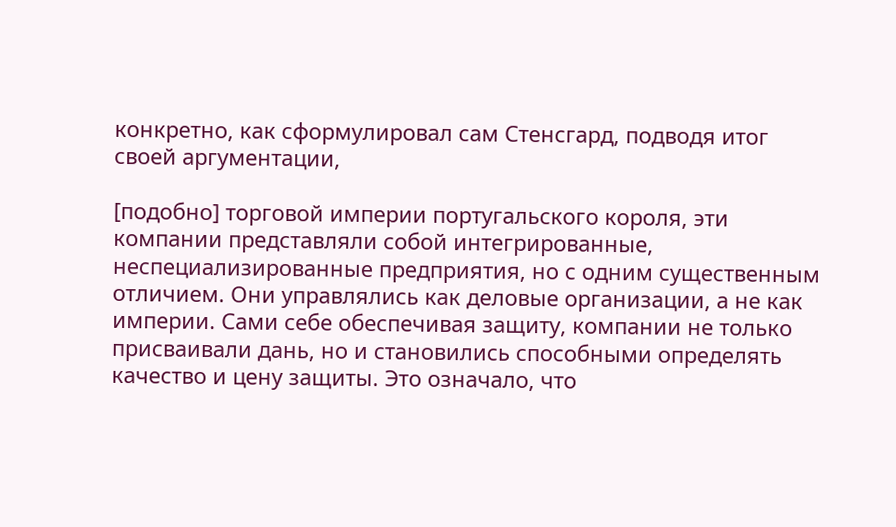конкретно, как сформулировал сам Стенсгард, подводя итог своей аргументации,

[подобно] торговой империи португальского короля, эти компании представляли собой интегрированные, неспециализированные предприятия, но с одним существенным отличием. Они управлялись как деловые организации, а не как империи. Сами себе обеспечивая защиту, компании не только присваивали дань, но и становились способными определять качество и цену защиты. Это означало, что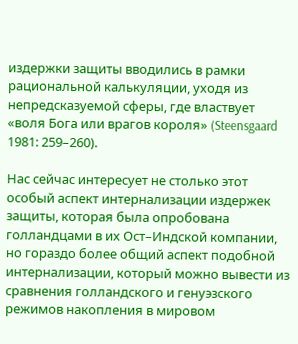издержки защиты вводились в рамки рациональной калькуляции, уходя из непредсказуемой сферы, где властвует «воля Бога или врагов короля» (Steensgaard 1981: 259–260).

Нас сейчас интересует не столько этот особый аспект интернализации издержек защиты, которая была опробована голландцами в их Ост–Индской компании, но гораздо более общий аспект подобной интернализации, который можно вывести из сравнения голландского и генуэзского режимов накопления в мировом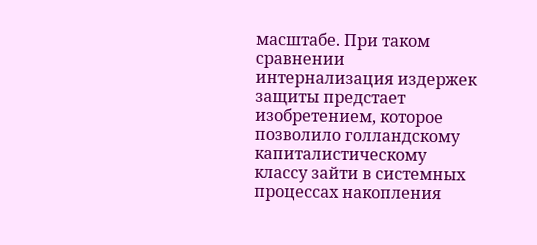масштабе. При таком сравнении интернализация издержек защиты предстает изобретением, которое позволило голландскому капиталистическому классу зайти в системных процессах накопления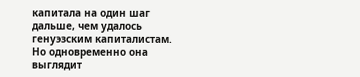капитала на один шаг дальше, чем удалось генуэзским капиталистам. Но одновременно она выглядит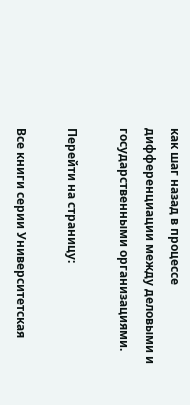как шаг назад в процессе дифференциации между деловыми и государственными организациями.

Перейти на страницу:

Все книги серии Университетская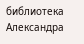библиотека Александра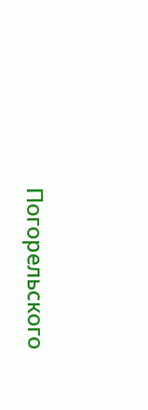Погорельского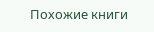Похожие книги